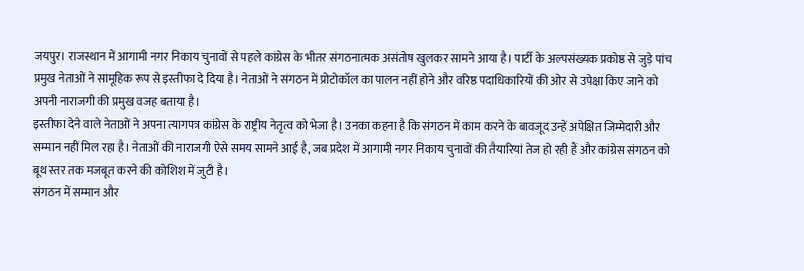जयपुर। राजस्थान में आगामी नगर निकाय चुनावों से पहले कांग्रेस के भीतर संगठनात्मक असंतोष खुलकर सामने आया है। पार्टी के अल्पसंख्यक प्रकोष्ठ से जुड़े पांच प्रमुख नेताओं ने सामूहिक रूप से इस्तीफा दे दिया है। नेताओं ने संगठन में प्रोटोकॉल का पालन नहीं होने और वरिष्ठ पदाधिकारियों की ओर से उपेक्षा किए जाने को अपनी नाराजगी की प्रमुख वजह बताया है।
इस्तीफा देने वाले नेताओं ने अपना त्यागपत्र कांग्रेस के राष्ट्रीय नेतृत्व को भेजा है। उनका कहना है कि संगठन में काम करने के बावजूद उन्हें अपेक्षित जिम्मेदारी और सम्मान नहीं मिल रहा है। नेताओं की नाराजगी ऐसे समय सामने आई है, जब प्रदेश में आगामी नगर निकाय चुनावों की तैयारियां तेज हो रही हैं और कांग्रेस संगठन को बूथ स्तर तक मजबूत करने की कोशिश में जुटी है।
संगठन में सम्मान और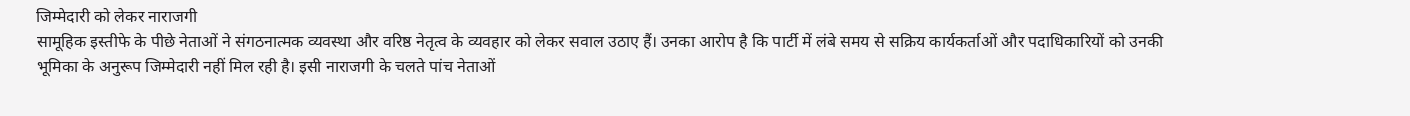जिम्मेदारी को लेकर नाराजगी
सामूहिक इस्तीफे के पीछे नेताओं ने संगठनात्मक व्यवस्था और वरिष्ठ नेतृत्व के व्यवहार को लेकर सवाल उठाए हैं। उनका आरोप है कि पार्टी में लंबे समय से सक्रिय कार्यकर्ताओं और पदाधिकारियों को उनकी भूमिका के अनुरूप जिम्मेदारी नहीं मिल रही है। इसी नाराजगी के चलते पांच नेताओं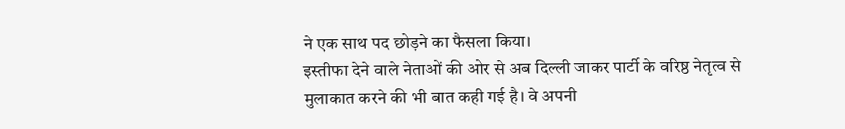ने एक साथ पद छोड़ने का फैसला किया।
इस्तीफा देने वाले नेताओं की ओर से अब दिल्ली जाकर पार्टी के वरिष्ठ नेतृत्व से मुलाकात करने की भी बात कही गई है। वे अपनी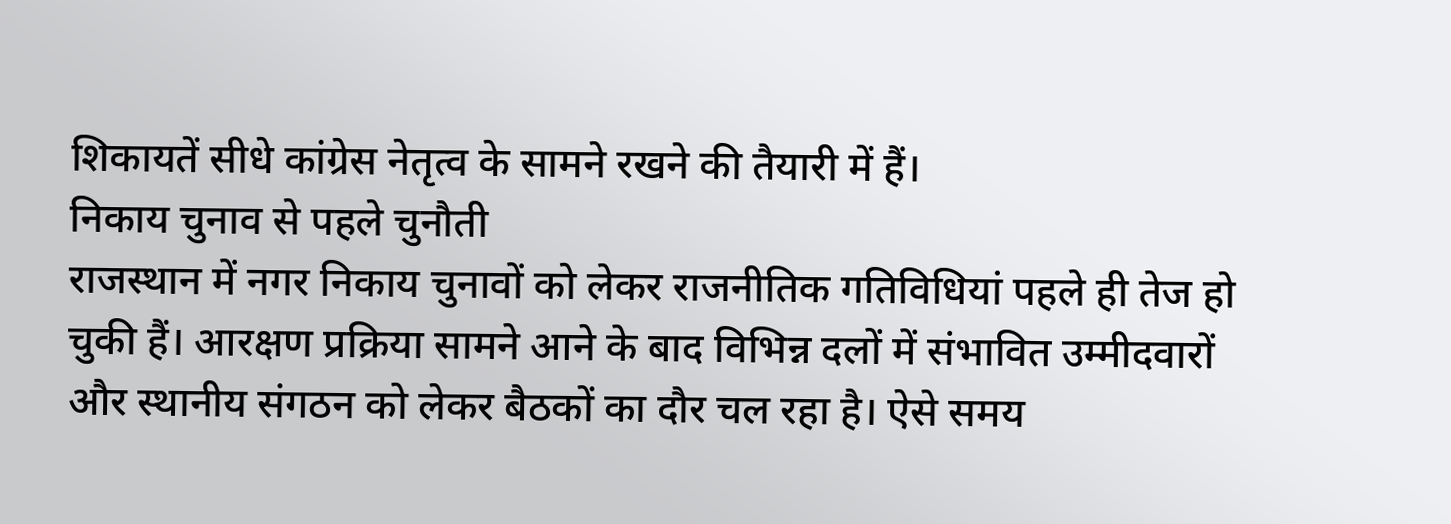शिकायतें सीधे कांग्रेस नेतृत्व के सामने रखने की तैयारी में हैं।
निकाय चुनाव से पहले चुनौती
राजस्थान में नगर निकाय चुनावों को लेकर राजनीतिक गतिविधियां पहले ही तेज हो चुकी हैं। आरक्षण प्रक्रिया सामने आने के बाद विभिन्न दलों में संभावित उम्मीदवारों और स्थानीय संगठन को लेकर बैठकों का दौर चल रहा है। ऐसे समय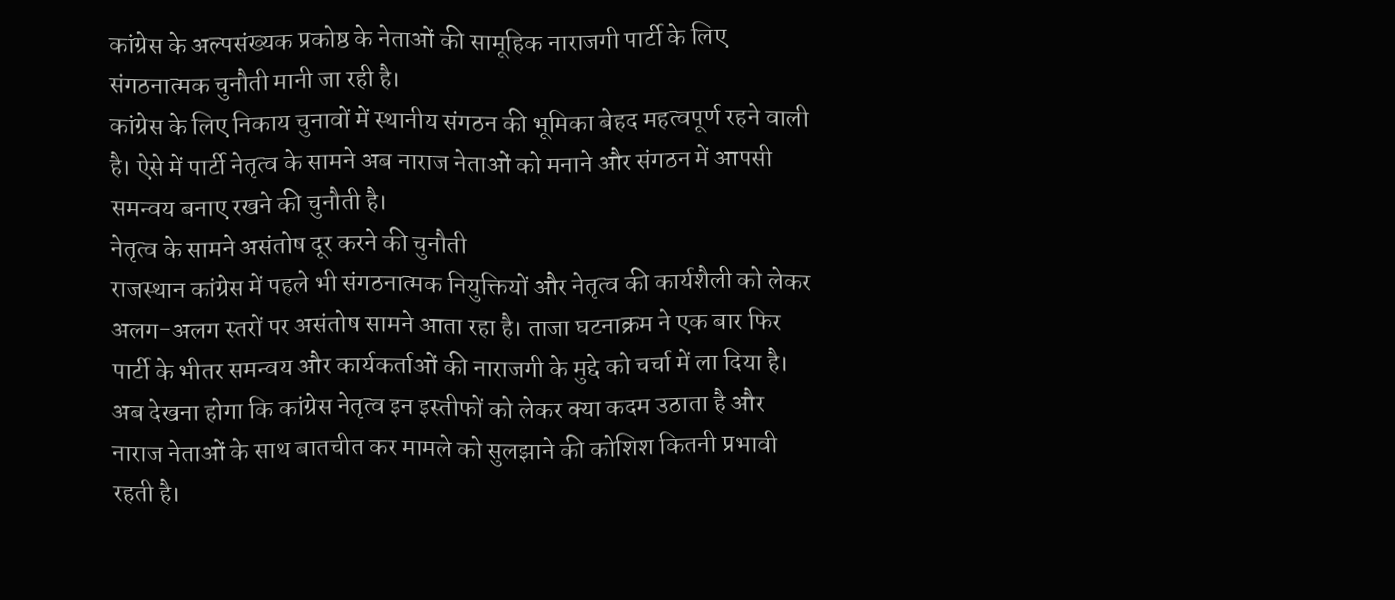कांग्रेस के अल्पसंख्यक प्रकोष्ठ के नेताओं की सामूहिक नाराजगी पार्टी के लिए संगठनात्मक चुनौती मानी जा रही है।
कांग्रेस के लिए निकाय चुनावों में स्थानीय संगठन की भूमिका बेहद महत्वपूर्ण रहने वाली है। ऐसे में पार्टी नेतृत्व के सामने अब नाराज नेताओं को मनाने और संगठन में आपसी समन्वय बनाए रखने की चुनौती है।
नेतृत्व के सामने असंतोष दूर करने की चुनौती
राजस्थान कांग्रेस में पहले भी संगठनात्मक नियुक्तियों और नेतृत्व की कार्यशैली को लेकर अलग-अलग स्तरों पर असंतोष सामने आता रहा है। ताजा घटनाक्रम ने एक बार फिर पार्टी के भीतर समन्वय और कार्यकर्ताओं की नाराजगी के मुद्दे को चर्चा में ला दिया है।
अब देखना होगा कि कांग्रेस नेतृत्व इन इस्तीफों को लेकर क्या कदम उठाता है और नाराज नेताओं के साथ बातचीत कर मामले को सुलझाने की कोशिश कितनी प्रभावी रहती है।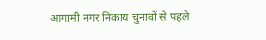आगामी नगर निकाय चुनावों से पहले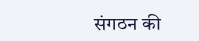संगठन की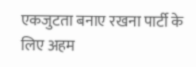एकजुटता बनाए रखना पार्टी के लिए अहम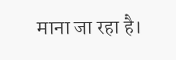माना जा रहा है।